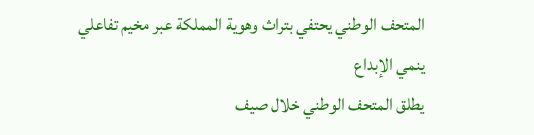المتحف الوطني يحتفي بتراث وهوية المملكة عبر مخيم تفاعلي ينمي الإبداع
يطلق المتحف الوطني خلال صيف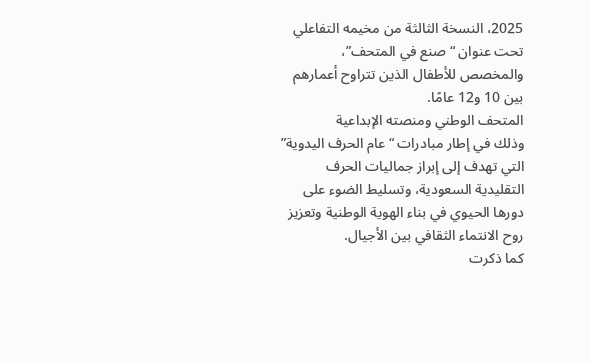2025، النسخة الثالثة من مخيمه التفاعلي تحت عنوان “صنع في المتحف”، والمخصص للأطفال الذين تتراوح أعمارهم بين 10 و12 عامًا.
المتحف الوطني ومنصته الإبداعية
وذلك في إطار مبادرات “عام الحرف اليدوية” التي تهدف إلى إبراز جماليات الحرف التقليدية السعودية، وتسليط الضوء على دورها الحيوي في بناء الهوية الوطنية وتعزيز روح الانتماء الثقافي بين الأجيال.
كما ذكرت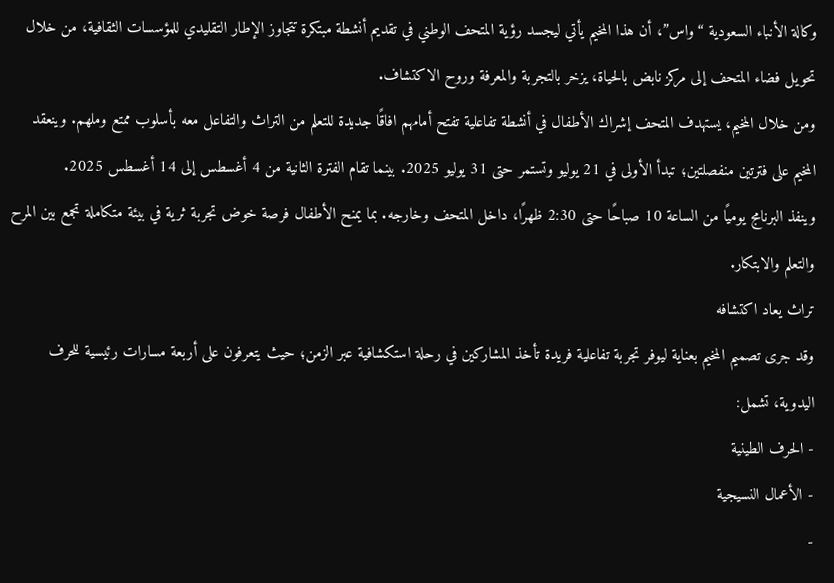وكالة الأنباء السعودية “واس”، أن هذا المخيم يأتي ليجسد رؤية المتحف الوطني في تقديم أنشطة مبتكرة تتجاوز الإطار التقليدي للمؤسسات الثقافية، من خلال تحويل فضاء المتحف إلى مركز نابض بالحياة، يزخر بالتجربة والمعرفة وروح الاكتشاف.
ومن خلال المخيم، يستهدف المتحف إشراك الأطفال في أنشطة تفاعلية تفتح أمامهم افاقًا جديدة للتعلم من التراث والتفاعل معه بأسلوب ممتع وملهم. وينعقد المخيم على فترتين منفصلتين؛ تبدأ الأولى في 21 يوليو وتستمر حتى 31 يوليو 2025. بينما تقام الفترة الثانية من 4 أغسطس إلى 14 أغسطس 2025.
وينفذ البرنامج يوميًا من الساعة 10 صباحًا حتى 2:30 ظهرًا، داخل المتحف وخارجه. بما يمنح الأطفال فرصة خوض تجربة ثرية في بيئة متكاملة تجمع بين المرح والتعلم والابتكار.
تراث يعاد اكتشافه
وقد جرى تصميم المخيم بعناية ليوفر تجربة تفاعلية فريدة تأخذ المشاركين في رحلة استكشافية عبر الزمن؛ حيث يتعرفون على أربعة مسارات رئيسية للحرف اليدوية، تشمل:
- الحرف الطينية
- الأعمال النسيجية
-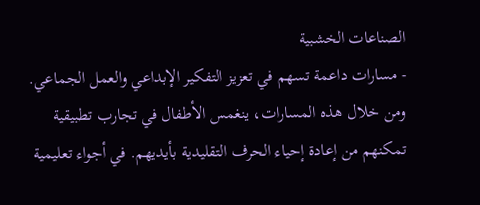الصناعات الخشبية
- مسارات داعمة تسهم في تعزيز التفكير الإبداعي والعمل الجماعي.
ومن خلال هذه المسارات، ينغمس الأطفال في تجارب تطبيقية تمكنهم من إعادة إحياء الحرف التقليدية بأيديهم. في أجواء تعليمية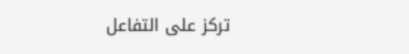تركز على التفاعل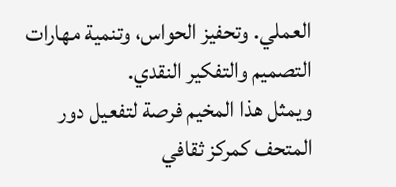العملي. وتحفيز الحواس، وتنمية مهارات التصميم والتفكير النقدي.
ويمثل هذا المخيم فرصة لتفعيل دور المتحف كمركز ثقافي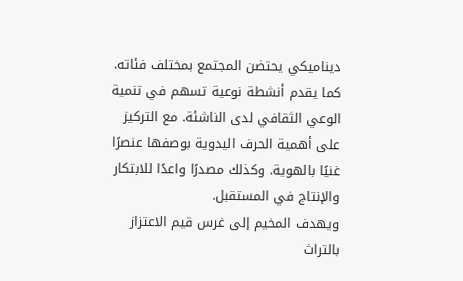ديناميكي يحتضن المجتمع بمختلف فئاته. كما يقدم أنشطة نوعية تسهم في تنمية الوعي الثقافي لدى الناشئة. مع التركيز على أهمية الحرف اليدوية بوصفها عنصرًا غنيًا بالهوية. وكذلك مصدرًا واعدًا للابتكار والإنتاج في المستقبل.
ويهدف المخيم إلى غرس قيم الاعتزاز بالتراث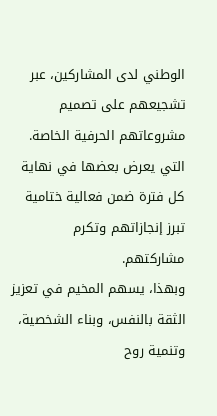الوطني لدى المشاركين، عبر تشجيعهم على تصميم مشروعاتهم الحرفية الخاصة. التي يعرض بعضها في نهاية كل فترة ضمن فعالية ختامية تبرز إنجازاتهم وتكرم مشاركتهم.
وبهذا، يسهم المخيم في تعزيز الثقة بالنفس، وبناء الشخصية، وتنمية روح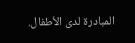المبادرة لدى الأطفال.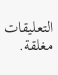التعليقات مغلقة.